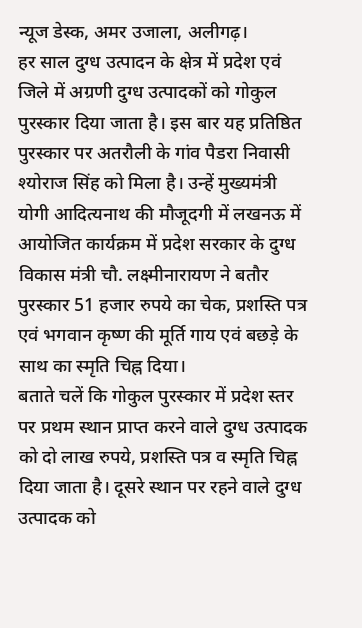न्यूज डेस्क, अमर उजाला, अलीगढ़।
हर साल दुग्ध उत्पादन के क्षेत्र में प्रदेश एवं जिले में अग्रणी दुग्ध उत्पादकों को गोकुल पुरस्कार दिया जाता है। इस बार यह प्रतिष्ठित पुरस्कार पर अतरौली के गांव पैडरा निवासी श्योराज सिंह को मिला है। उन्हें मुख्यमंत्री योगी आदित्यनाथ की मौजूदगी में लखनऊ में आयोजित कार्यक्रम में प्रदेश सरकार के दुग्ध विकास मंत्री चौ. लक्ष्मीनारायण ने बतौर पुरस्कार 51 हजार रुपये का चेक, प्रशस्ति पत्र एवं भगवान कृष्ण की मूर्ति गाय एवं बछड़े के साथ का स्मृति चिह्न दिया।
बताते चलें कि गोकुल पुरस्कार में प्रदेश स्तर पर प्रथम स्थान प्राप्त करने वाले दुग्ध उत्पादक को दो लाख रुपये, प्रशस्ति पत्र व स्मृति चिह्न दिया जाता है। दूसरे स्थान पर रहने वाले दुग्ध उत्पादक को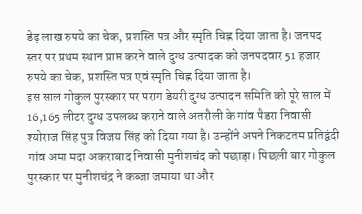डेढ़ लाख रुपये का चेक, प्रशस्ति पत्र और स्मृति चिह्न दिया जाता है। जनपद स्तर पर प्रथम स्थान प्राप्त करने वाले दुग्ध उत्पादक को जनपदवार 51 हजार रुपये का चेक, प्रशस्ति पत्र एवं स्मृति चिह्न दिया जाता है।
इस साल गोकुल पुरस्कार पर पराग डेयरी दुग्ध उत्पादन समिति को पूरे साल में 16,165 लीटर दुग्ध उपलब्ध कराने वाले अतरौली के गांव पैडरा निवासी श्योराज सिंह पुत्र विजय सिंह को दिया गया है। उन्होंने अपने निकटतम प्रतिद्वंदी गांव अमा मदा अकराबाद निवासी मुनीशचंद को पछाड़ा। पिछली बार गोकुल पुरस्कार पर मुनीशचंद्र ने कब्जा जमाया था और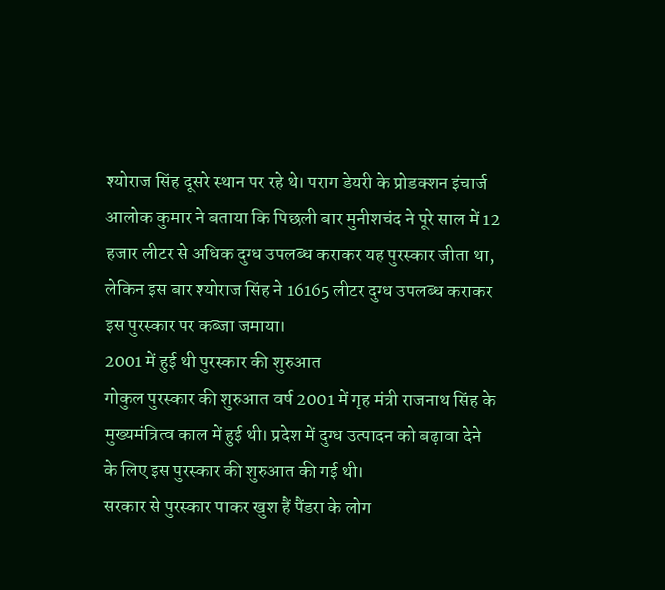श्योराज सिंह दूसरे स्थान पर रहे थे। पराग डेयरी के प्रोडक्शन इंचार्ज आलोक कुमार ने बताया कि पिछली बार मुनीशचंद ने पूरे साल में 12 हजार लीटर से अधिक दुग्ध उपलब्ध कराकर यह पुरस्कार जीता था, लेकिन इस बार श्योराज सिंह ने 16165 लीटर दुग्ध उपलब्ध कराकर इस पुरस्कार पर कब्जा जमाया।
2001 में हुई थी पुरस्कार की शुरुआत
गोकुल पुरस्कार की शुरुआत वर्ष 2001 में गृह मंत्री राजनाथ सिंह के मुख्यमंत्रित्व काल में हुई थी। प्रदेश में दुग्ध उत्पादन को बढ़ावा देने के लिए इस पुरस्कार की शुरुआत की गई थी।
सरकार से पुरस्कार पाकर खुश हैं पैंडरा के लोग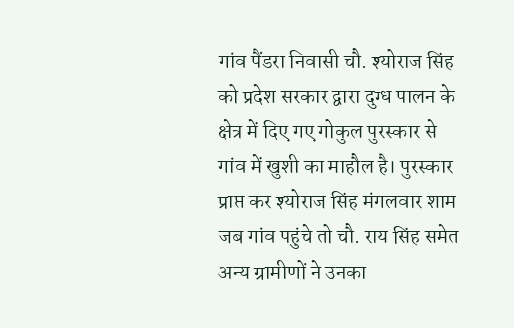गांव पैंडरा निवासी चौ. श्योराज सिंह को प्रदेश सरकार द्वारा दुग्ध पालन के क्षेत्र में दिए गए गोकुल पुरस्कार से गांव में खुशी का माहौल है। पुरस्कार प्राप्त कर श्योराज सिंह मंगलवार शाम जब गांव पहुंचे तो चौ. राय सिंह समेत अन्य ग्रामीणों ने उनका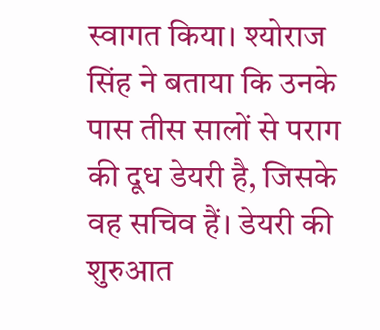स्वागत किया। श्योराज सिंह ने बताया कि उनके पास तीस सालों से पराग की दूध डेयरी है, जिसके वह सचिव हैं। डेयरी की शुरुआत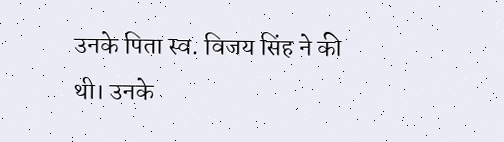उनके पिता स्व. विजय सिंह ने की थी। उनके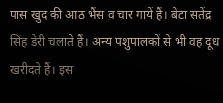पास खुद की आठ भैंस व चार गायें हैं। बेटा सतेंद्र सिंह डेरी चलाते हैं। अन्य पशुपालकों से भी वह दूध खरीदते हैं। इस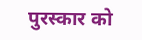पुरस्कार को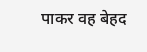पाकर वह बेहद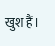खुश हैं।